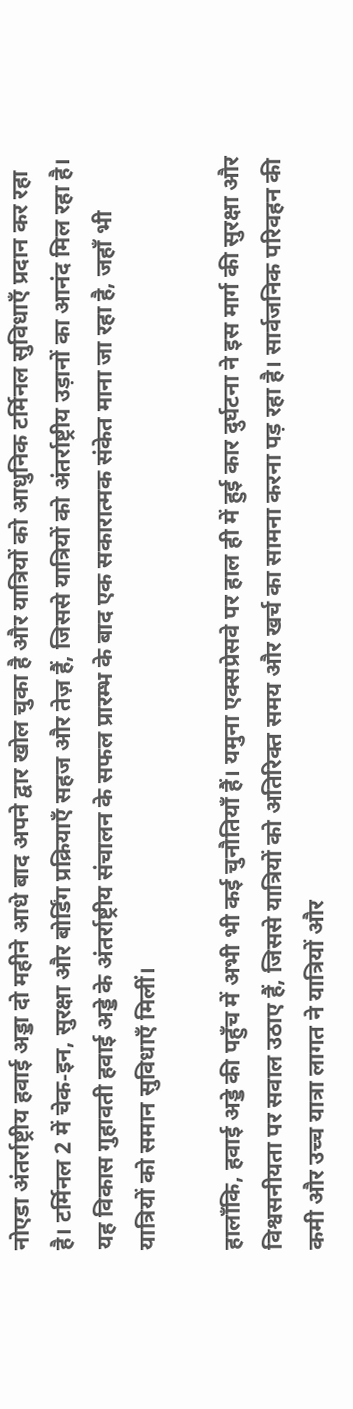नोएडा अंतर्राष्ट्रीय हवाई अड्डा दो महीने आधे बाद अपने द्वार खोल चुका है और यात्रियों को आधुनिक टर्मिनल सुविधाएँ प्रदान कर रहा है। टर्मिनल 2 में चेक‑इन, सुरक्षा और बोर्डिंग प्रक्रियाएँ सहज और तेज़ हैं, जिससे यात्रियों को अंतर्राष्ट्रीय उड़ानों का आनंद मिल रहा है। यह विकास गुहावती हवाई अड्डे के अंतर्राष्ट्रीय संचालन के सफल प्रारम्भ के बाद एक सकारात्मक संकेत माना जा रहा है, जहाँ भी यात्रियों को समान सुविधाएँ मिलीं।

हालाँकि, हवाई अड्डे की पहुँच में अभी भी कई चुनौतियाँ हैं। यमुना एक्सप्रेसवे पर हाल ही में हुई कार दुर्घटना ने इस मार्ग की सुरक्षा और विश्वसनीयता पर सवाल उठाए हैं, जिससे यात्रियों को अतिरिक्त समय और खर्च का सामना करना पड़ रहा है। सार्वजनिक परिवहन की कमी और उच्च यात्रा लागत ने यात्रियों और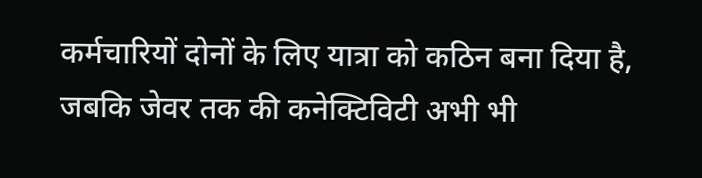कर्मचारियों दोनों के लिए यात्रा को कठिन बना दिया है, जबकि जेवर तक की कनेक्टिविटी अभी भी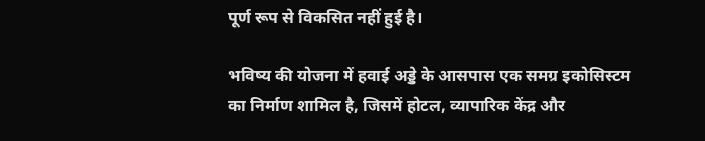पूर्ण रूप से विकसित नहीं हुई है।

भविष्य की योजना में हवाई अड्डे के आसपास एक समग्र इकोसिस्टम का निर्माण शामिल है, जिसमें होटल, व्यापारिक केंद्र और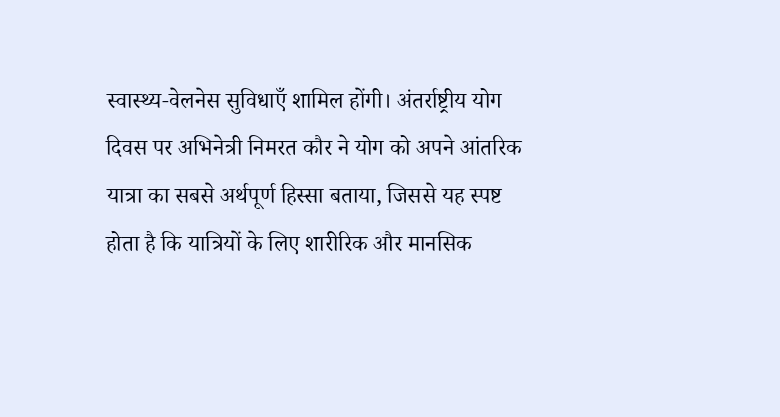स्वास्थ्य‑वेलनेस सुविधाएँ शामिल होंगी। अंतर्राष्ट्रीय योग दिवस पर अभिनेत्री निमरत कौर ने योग को अपने आंतरिक यात्रा का सबसे अर्थपूर्ण हिस्सा बताया, जिससे यह स्पष्ट होता है कि यात्रियों के लिए शारीरिक और मानसिक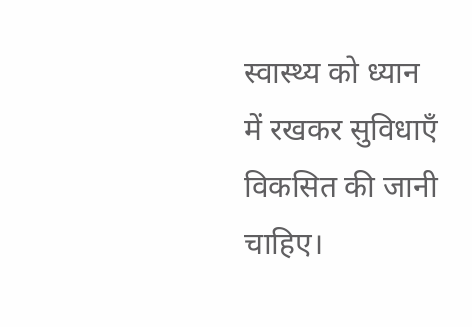स्वास्थ्य को ध्यान में रखकर सुविधाएँ विकसित की जानी चाहिए।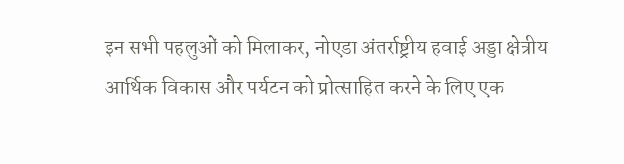इन सभी पहलुओं को मिलाकर, नोएडा अंतर्राष्ट्रीय हवाई अड्डा क्षेत्रीय आर्थिक विकास और पर्यटन को प्रोत्साहित करने के लिए एक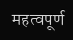महत्वपूर्ण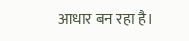आधार बन रहा है।